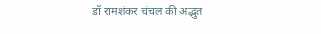डॉ रामशंकर चंचल की अद्भुत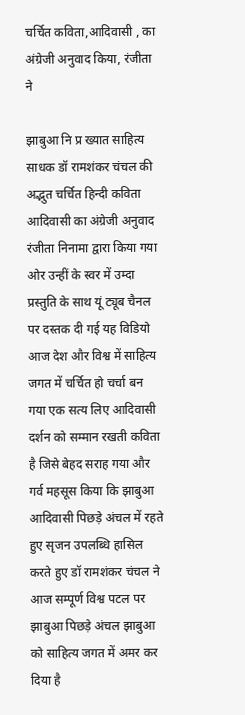चर्चित कविता,आदिवासी , का अंग्रेजी अनुवाद किया, रंजीता ने

झाबुआ नि प्र ख्यात साहित्य साधक डॉ रामशंकर चंचल की अद्भुत चर्चित हिन्दी कविता आदिवासी का अंग्रेजी अनुवाद रंजीता निनामा द्वारा किया गया ओर उन्हीं के स्वर में उम्दा प्रस्तुति के साथ यूं ट्यूब चैनल पर दस्तक दी गई यह विडियो आज देश और विश्व में साहित्य जगत में चर्चित हो चर्चा बन गया एक सत्य लिए आदिवासी दर्शन को सम्मान रखती कविता है जिसे बेहद सराह गया और गर्व महसूस किया कि झाबुआ आदिवासी पिछड़े अंचल में रहते हुए सृजन उपलब्धि हासिल करते हुए डॉ रामशंकर चंचल ने आज सम्पूर्ण विश्व पटल पर झाबुआ पिछड़े अंचल झाबुआ को साहित्य जगत में अमर कर दिया है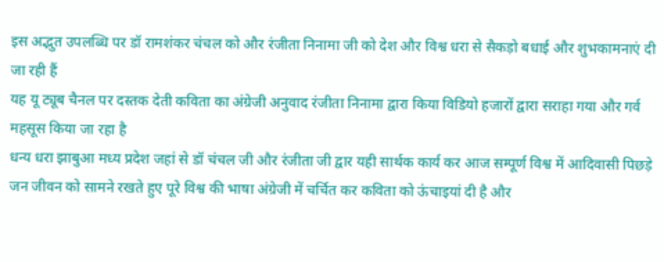इस अद्भुत उपलब्धि पर डॉ रामशंकर चंचल को और रंजीता निनामा जी को देश और विश्व धरा से सैकड़ो बधाई और शुभकामनाएं दी जा रही हैं
यह यू ट्यूब चैनल पर दस्तक देती कविता का अंग्रेजी अनुवाद रंजीता निनामा द्वारा किया विडियो हजारों द्वारा सराहा गया और गर्व महसूस किया जा रहा है
धन्य धरा झाबुआ मध्य प्रदेश जहां से डॉ चंचल जी और रंजीता जी द्वार यही सार्थक कार्य कर आज सम्पूर्ण विश्व में आदिवासी पिछड़े जन जीवन को सामने रखते हुए पूरे विश्व की भाषा अंग्रेजी में चर्चित कर कविता को ऊंचाइयां दी है और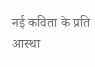नई कविता के प्रति आस्था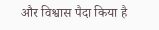और विश्वास पैदा किया है